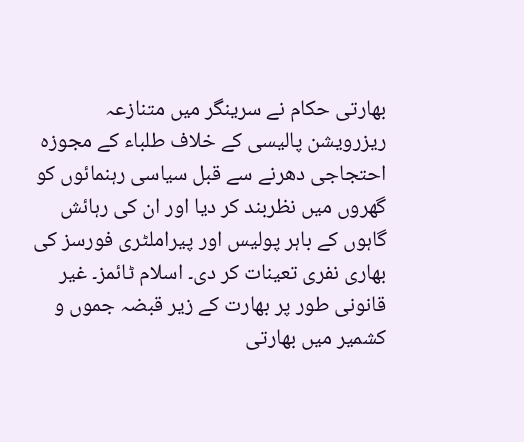بھارتی حکام نے سرینگر میں متنازعہ ریزرویشن پالیسی کے خلاف طلباء کے مجوزہ احتجاجی دھرنے سے قبل سیاسی رہنمائوں کو گھروں میں نظربند کر دیا اور ان کی رہائش گاہوں کے باہر پولیس اور پیراملٹری فورسز کی بھاری نفری تعینات کر دی۔ اسلام ٹائمز۔ غیر قانونی طور پر بھارت کے زیر قبضہ جموں و کشمیر میں بھارتی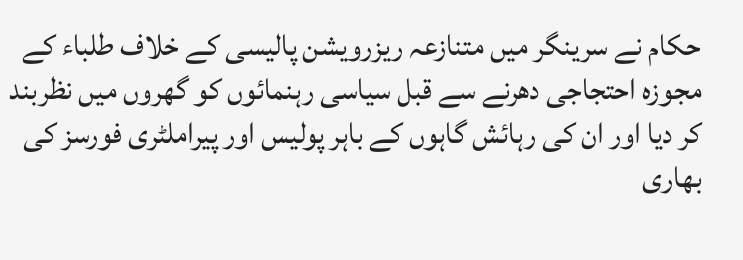حکام نے سرینگر میں متنازعہ ریزرویشن پالیسی کے خلاف طلباء کے مجوزہ احتجاجی دھرنے سے قبل سیاسی رہنمائوں کو گھروں میں نظربند کر دیا اور ان کی رہائش گاہوں کے باہر پولیس اور پیراملٹری فورسز کی بھاری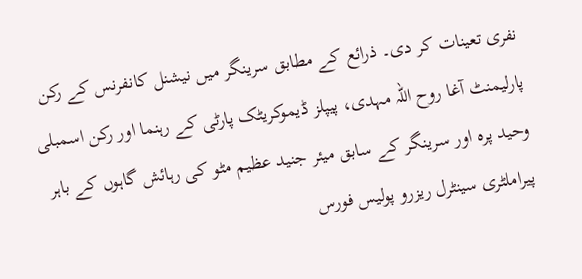نفری تعینات کر دی۔ ذرائع کے مطابق سرینگر میں نیشنل کانفرنس کے رکن پارلیمنٹ آغا روح اللہ مہدی، پیپلز ڈیموکریٹک پارٹی کے رہنما اور رکن اسمبلی وحید پرہ اور سرینگر کے سابق میئر جنید عظیم مٹو کی رہائش گاہوں کے باہر پیراملٹری سینٹرل ریزرو پولیس فورس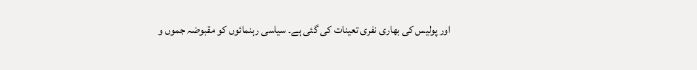اور پولیس کی بھاری نفری تعینات کی گئی ہے۔ سیاسی رہنمائوں کو مقبوضہ جموں و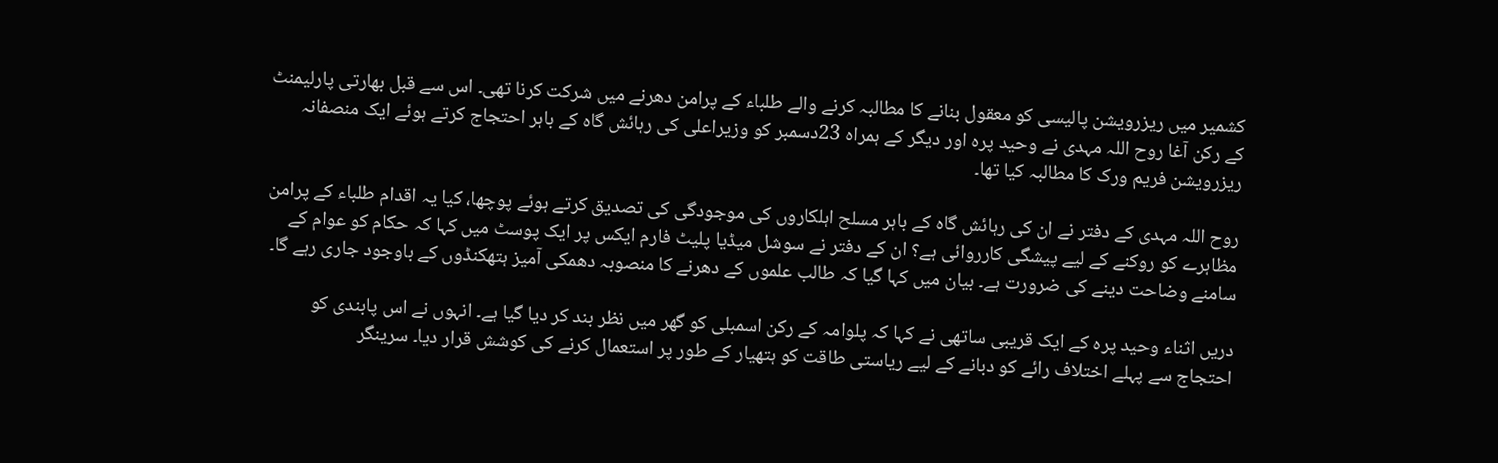کشمیر میں ریزرویشن پالیسی کو معقول بنانے کا مطالبہ کرنے والے طلباء کے پرامن دھرنے میں شرکت کرنا تھی۔ اس سے قبل بھارتی پارلیمنٹ کے رکن آغا روح اللہ مہدی نے وحید پرہ اور دیگر کے ہمراہ 23دسمبر کو وزیراعلی کی رہائش گاہ کے باہر احتجاج کرتے ہوئے ایک منصفانہ ریزرویشن فریم ورک کا مطالبہ کیا تھا۔

روح اللہ مہدی کے دفتر نے ان کی رہائش گاہ کے باہر مسلح اہلکاروں کی موجودگی کی تصدیق کرتے ہوئے پوچھا، کیا یہ اقدام طلباء کے پرامن مظاہرے کو روکنے کے لیے پیشگی کارروائی ہے؟ ان کے دفتر نے سوشل میڈیا پلیٹ فارم ایکس پر ایک پوسٹ میں کہا کہ حکام کو عوام کے سامنے وضاحت دینے کی ضرورت ہے۔ بیان میں کہا گیا کہ طالب علموں کے دھرنے کا منصوبہ دھمکی آمیز ہتھکنڈوں کے باوجود جاری رہے گا۔

دریں اثناء وحید پرہ کے ایک قریبی ساتھی نے کہا کہ پلوامہ کے رکن اسمبلی کو گھر میں نظر بند کر دیا گیا ہے۔ انہوں نے اس پابندی کو احتجاج سے پہلے اختلاف رائے کو دبانے کے لیے ریاستی طاقت کو ہتھیار کے طور پر استعمال کرنے کی کوشش قرار دیا۔ سرینگر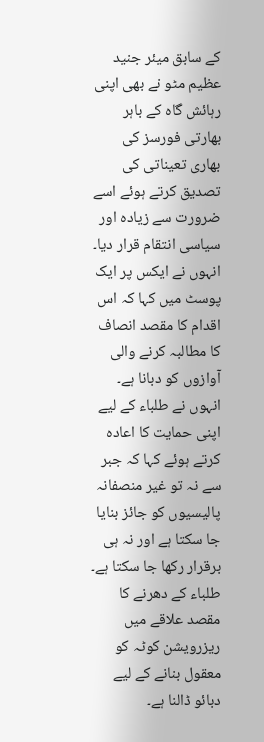کے سابق میئر جنید عظیم مٹو نے بھی اپنی رہائش گاہ کے باہر بھارتی فورسز کی بھاری تعیناتی کی تصدیق کرتے ہوئے اسے ضرورت سے زیادہ اور سیاسی انتقام قرار دیا۔ انہوں نے ایکس پر ایک پوسٹ میں کہا کہ اس اقدام کا مقصد انصاف کا مطالبہ کرنے والی آوازوں کو دبانا ہے۔ انہوں نے طلباء کے لیے اپنی حمایت کا اعادہ کرتے ہوئے کہا کہ جبر سے نہ تو غیر منصفانہ پالیسیوں کو جائز بنایا جا سکتا ہے اور نہ ہی برقرار رکھا جا سکتا ہے۔ طلباء کے دھرنے کا مقصد علاقے میں ریزرویشن کوٹہ کو معقول بنانے کے لیے دبائو ڈالنا ہے۔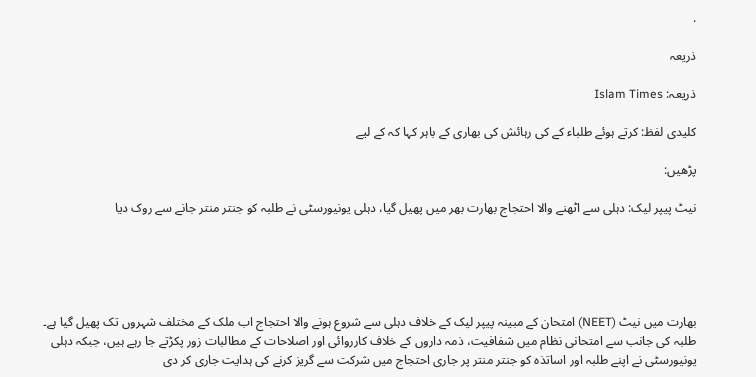.

ذریعہ

ذریعہ: Islam Times

کلیدی لفظ: کرتے ہوئے طلباء کے کی رہائش کی بھاری کے باہر کہا کہ کے لیے

پڑھیں:

نیٹ پیپر لیک: دہلی سے اٹھنے والا احتجاج بھارت بھر میں پھیل گیا، دہلی یونیورسٹی نے طلبہ کو جنتر منتر جانے سے روک دیا





بھارت میں نیٹ (NEET) امتحان کے مبینہ پیپر لیک کے خلاف دہلی سے شروع ہونے والا احتجاج اب ملک کے مختلف شہروں تک پھیل گیا ہے۔ طلبہ کی جانب سے امتحانی نظام میں شفافیت، ذمہ داروں کے خلاف کارروائی اور اصلاحات کے مطالبات زور پکڑتے جا رہے ہیں، جبکہ دہلی یونیورسٹی نے اپنے طلبہ اور اساتذہ کو جنتر منتر پر جاری احتجاج میں شرکت سے گریز کرنے کی ہدایت جاری کر دی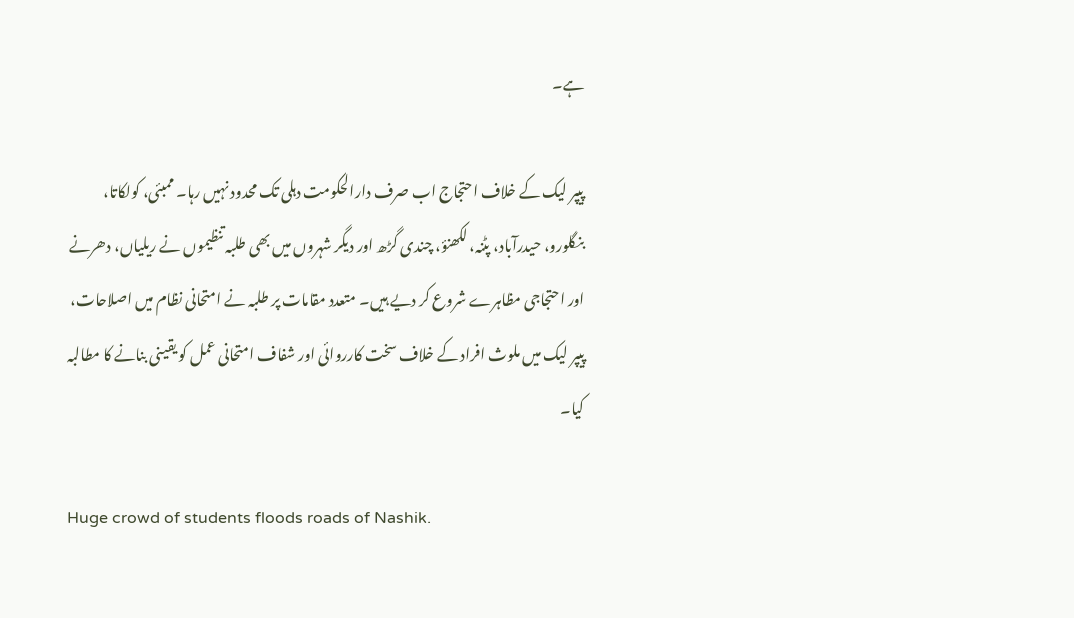ہے۔

پیپر لیک کے خلاف احتجاج اب صرف دارالحکومت دہلی تک محدود نہیں رہا۔ ممبئی، کولکاتا، بنگلورو، حیدرآباد، پٹنہ، لکھنؤ، چندی گڑھ اور دیگر شہروں میں بھی طلبہ تنظیموں نے ریلیاں، دھرنے اور احتجاجی مظاہرے شروع کر دیے ہیں۔ متعدد مقامات پر طلبہ نے امتحانی نظام میں اصلاحات، پیپر لیک میں ملوث افراد کے خلاف سخت کارروائی اور شفاف امتحانی عمل کو یقینی بنانے کا مطالبہ کیا۔

Huge crowd of students floods roads of Nashik.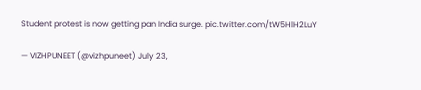Student protest is now getting pan India surge. pic.twitter.com/tW5HlH2LuY

— VIZHPUNEET (@vizhpuneet) July 23,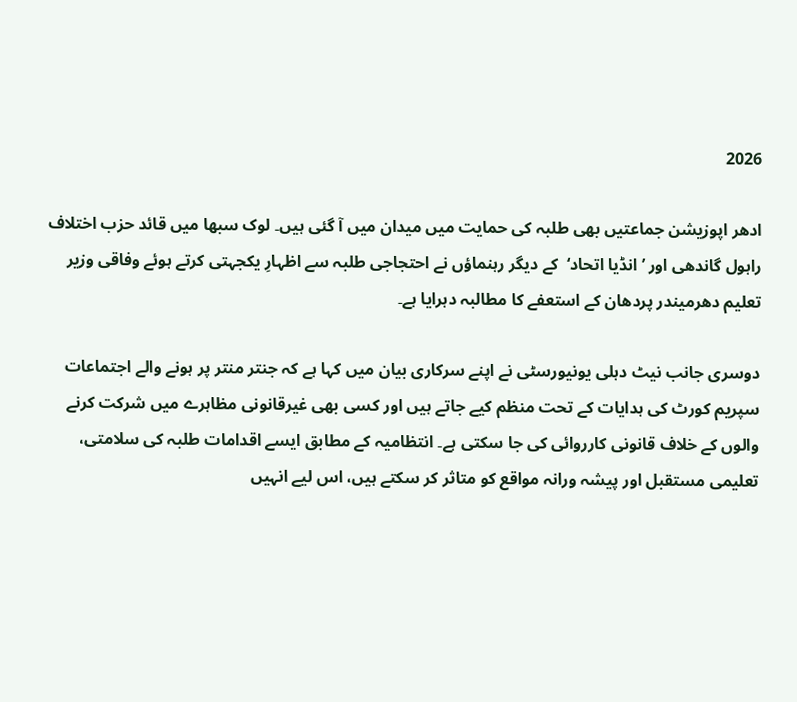2026

ادھر اپوزیشن جماعتیں بھی طلبہ کی حمایت میں میدان میں آ گئی ہیں۔ لوک سبھا میں قائد حزب اختلاف راہول گاندھی اور ’انڈیا اتحاد‘  کے دیگر رہنماؤں نے احتجاجی طلبہ سے اظہارِ یکجہتی کرتے ہوئے وفاقی وزیر تعلیم دھرمیندر پردھان کے استعفے کا مطالبہ دہرایا ہے۔

دوسری جانب نیٹ دہلی یونیورسٹی نے اپنے سرکاری بیان میں کہا ہے کہ جنتر منتر پر ہونے والے اجتماعات سپریم کورٹ کی ہدایات کے تحت منظم کیے جاتے ہیں اور کسی بھی غیرقانونی مظاہرے میں شرکت کرنے والوں کے خلاف قانونی کارروائی کی جا سکتی ہے۔ انتظامیہ کے مطابق ایسے اقدامات طلبہ کی سلامتی، تعلیمی مستقبل اور پیشہ ورانہ مواقع کو متاثر کر سکتے ہیں، اس لیے انہیں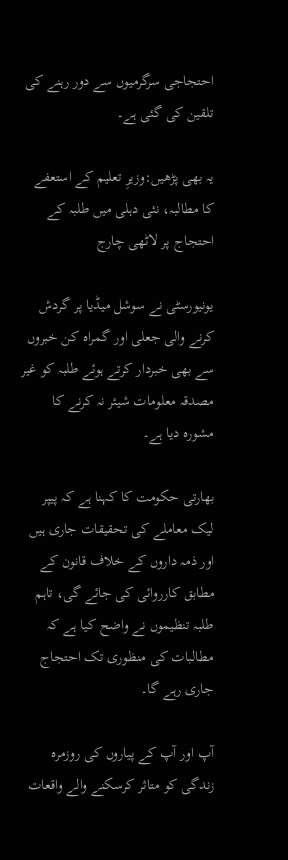احتجاجی سرگرمیوں سے دور رہنے کی تلقین کی گئی ہے۔

یہ بھی پڑھیں:وزیرِ تعلیم کے استعفے کا مطالبہ، نئی دہلی میں طلبہ کے احتجاج پر لاٹھی چارج

یونیورسٹی نے سوشل میڈیا پر گردش کرنے والی جعلی اور گمراہ کن خبروں سے بھی خبردار کرتے ہوئے طلبہ کو غیر مصدقہ معلومات شیئر نہ کرنے کا مشورہ دیا ہے۔

بھارتی حکومت کا کہنا ہے کہ پیپر لیک معاملے کی تحقیقات جاری ہیں اور ذمہ داروں کے خلاف قانون کے مطابق کارروائی کی جائے گی، تاہم طلبہ تنظیموں نے واضح کیا ہے کہ مطالبات کی منظوری تک احتجاج جاری رہے گا۔

آپ اور آپ کے پیاروں کی روزمرہ زندگی کو متاثر کرسکنے والے واقعات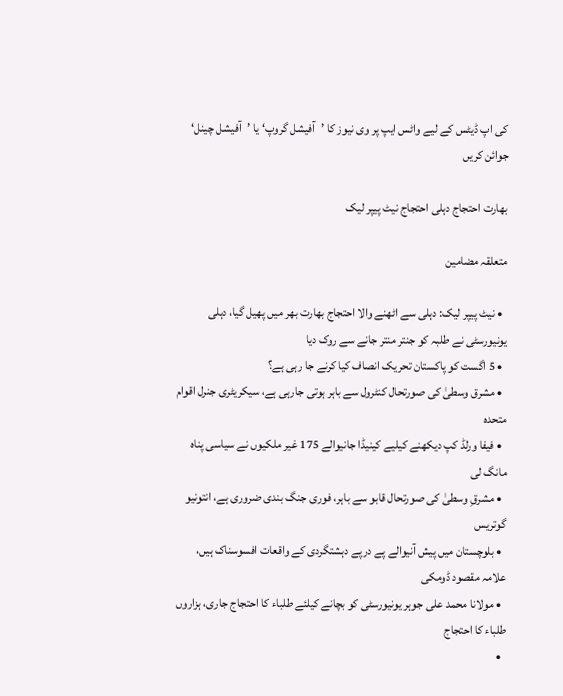کی اپ ڈیٹس کے لیے واٹس ایپ پر وی نیوز کا ’آفیشل گروپ‘ یا ’آفیشل چینل‘ جوائن کریں

بھارت احتجاج دہلی احتجاج نیٹ پیپر لیک

متعلقہ مضامین

  • نیٹ پیپر لیک: دہلی سے اٹھنے والا احتجاج بھارت بھر میں پھیل گیا، دہلی یونیورسٹی نے طلبہ کو جنتر منتر جانے سے روک دیا
  • 5 اگست کو پاکستان تحریک انصاف کیا کرنے جا رہی ہے؟
  • مشرق وسطیٰ کی صورتحال کنٹرول سے باہر ہوتی جارہی ہے، سیکریٹری جنرل اقوام متحدہ
  • فیفا ورلڈ کپ دیکھنے کیلیے کینیڈا جانیوالے 175 غیر ملکیوں نے سیاسی پناہ مانگ لی
  • مشرقِ وسطیٰ کی صورتحال قابو سے باہر، فوری جنگ بندی ضروری ہے، انتونیو گوتریس
  • بلوچستان میں پیش آنیوالے پے درپے دہشتگردی کے واقعات افسوسناک ہیں، علامہ مقصود ڈومکی
  • مولانا محمد علی جوہر یونیورسٹی کو بچانے کیلئے طلباء کا احتجاج جاری، ہزاروں طلباء کا احتجاج
  •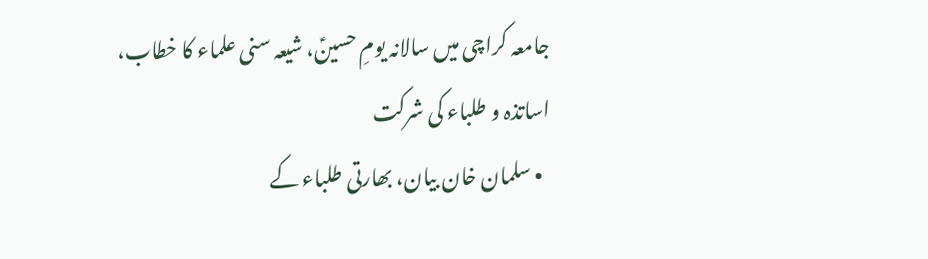جامعہ کراچی میں سالانہ یومِ حسینؑ، شیعہ سنی علماء کا خطاب، اساتذہ و طلباء کی شرکت
  • سلمان خان بیان، بھارتی طلباء کے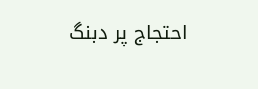احتجاج پر دبنگ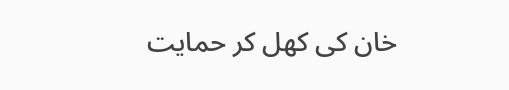خان کی کھل کر حمایت